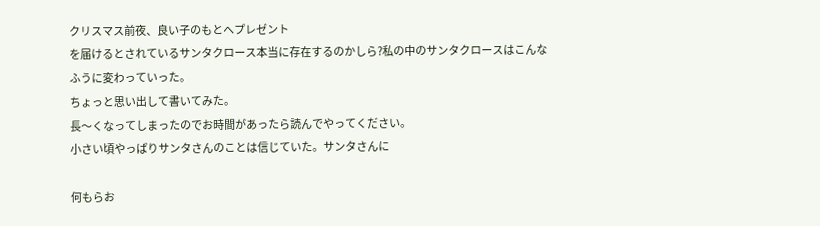クリスマス前夜、良い子のもとへプレゼント
を届けるとされているサンタクロース本当に存在するのかしら?私の中のサンタクロースはこんなふうに変わっていった。
ちょっと思い出して書いてみた。
長〜くなってしまったのでお時間があったら読んでやってください。
小さい頃やっぱりサンタさんのことは信じていた。サンタさんに

何もらお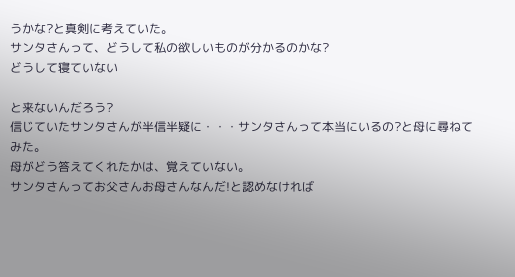うかな?と真剣に考えていた。
サンタさんって、どうして私の欲しいものが分かるのかな?
どうして寝ていない

と来ないんだろう?
信じていたサンタさんが半信半疑に・・・サンタさんって本当にいるの?と母に尋ねてみた。
母がどう答えてくれたかは、覚えていない。
サンタさんってお父さんお母さんなんだ!と認めなければ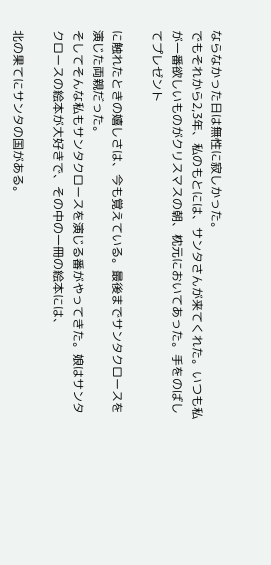ならなかった日は無性に寂しかった。
でもそれから2,3年、私のもとには、サンタさんが来てくれた。いつも私が一番欲しいものがクリスマスの朝、枕元においてあった。手をのばしてプレゼント

に触れたときの嬉しさは、今も覚えている。最後までサンタクロースを演じた両親だった。
そしてそんな私もサンタクロースを演じる番がやってきた。娘はサンタクロースの絵本が大好きで、その中の一冊の絵本には、

北の果てにサンタの国がある。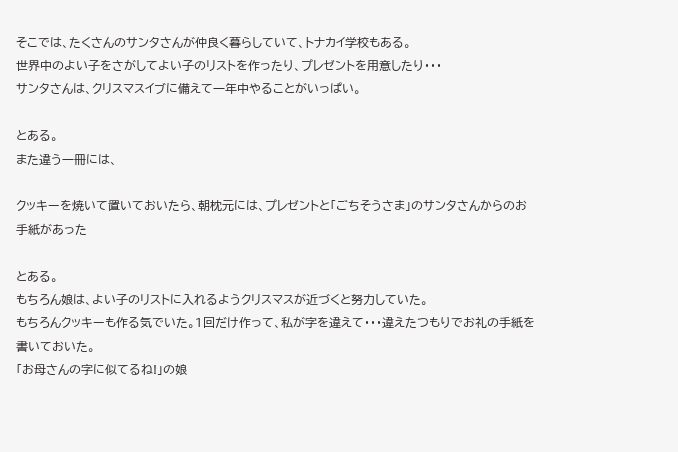そこでは、たくさんのサンタさんが仲良く暮らしていて、トナカイ学校もある。
世界中のよい子をさがしてよい子のリストを作ったり、プレゼントを用意したり・・・
サンタさんは、クリスマスイブに備えて一年中やることがいっぱい。

とある。
また違う一冊には、

クッキーを焼いて置いておいたら、朝枕元には、プレゼントと「ごちそうさま」のサンタさんからのお手紙があった

とある。
もちろん娘は、よい子のリストに入れるようクリスマスが近づくと努力していた。
もちろんクッキーも作る気でいた。1回だけ作って、私が字を違えて・・・違えたつもりでお礼の手紙を書いておいた。
「お母さんの字に似てるね!」の娘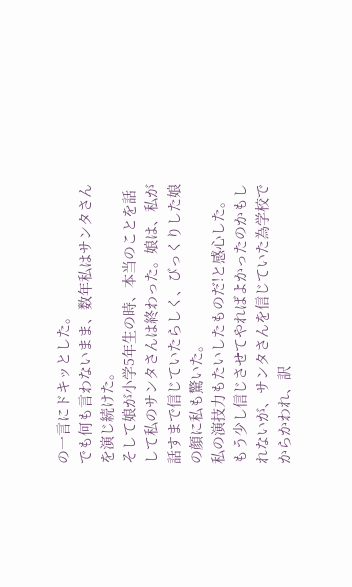の一言にドキッとした。
でも何も言わないまま、数年私はサンタさんを演じ続けた。
そして娘が小学5年生の時、本当のことを話して私のサンタさんは終わった。娘は、私が話すまで信じていたらしく、びっくりした娘の顔に私も驚いた。
私の演技力もたいしたものだ!と感心した。
もう少し信じさせてやればよかったのかもしれないが、サンタさんを信じていた為学校でからかわれ、訳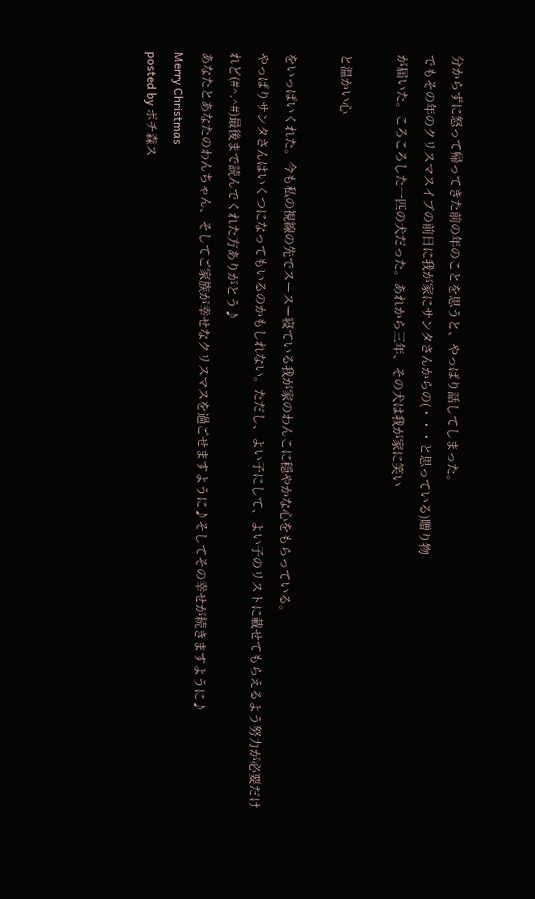分からずに怒って帰ってきた前の年のことを思うと、やっぱり話してしまった。
でもその年のクリスマスイブの前日に我が家にサンタさんからの(・・・と思っている)贈り物
が届いた。ころころした一匹の犬だった。あれから三年、その犬は我が家に笑い

と温かい心

をいっぱいくれた。今も私の視線の先でスースー寝ている我が家のわんこに穏やかな心をもらっている。
やっぱりサンタさんはいくつになってもいるのかもしれない。ただし、よい子にして、よい子のリストに載せてもらえるよう努力が必要だけれど(#^.^#)最後まで読んでくれた方ありがとう♪
あなたとあなたのわんちゃん、そしてご家族が幸せなクリスマスを過ごせますように♪そしてその幸せが続きますように♪
Merry Christmas
posted by ポチ森ス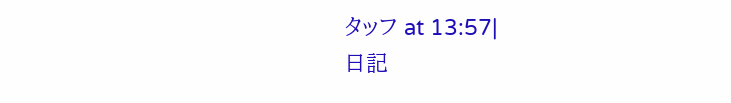タッフ at 13:57|
日記